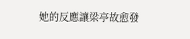她的反應讓梁亭故愈發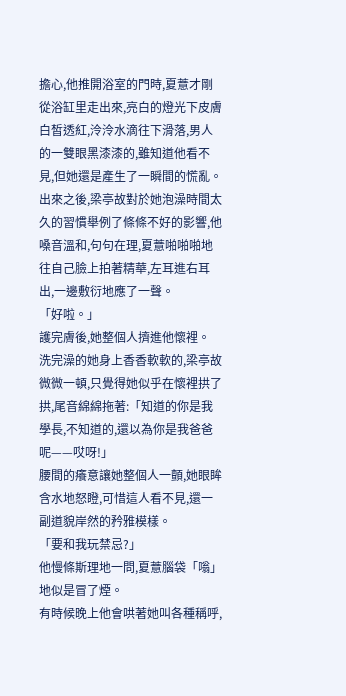擔心,他推開浴室的門時,夏薏才剛從浴缸里走出來,亮白的燈光下皮膚白皙透紅,泠泠水滴往下滑落,男人的一雙眼黑漆漆的,雖知道他看不見,但她還是產生了一瞬間的慌亂。
出來之後,梁亭故對於她泡澡時間太久的習慣舉例了條條不好的影響,他嗓音溫和,句句在理,夏薏啪啪啪地往自己臉上拍著精華,左耳進右耳出,一邊敷衍地應了一聲。
「好啦。」
護完膚後,她整個人擠進他懷裡。
洗完澡的她身上香香軟軟的,梁亭故微微一頓,只覺得她似乎在懷裡拱了拱,尾音綿綿拖著:「知道的你是我學長,不知道的,還以為你是我爸爸呢——哎呀!」
腰間的癢意讓她整個人一顫,她眼眸含水地怒瞪,可惜這人看不見,還一副道貌岸然的矜雅模樣。
「要和我玩禁忌?」
他慢條斯理地一問,夏薏腦袋「嗡」地似是冒了煙。
有時候晚上他會哄著她叫各種稱呼,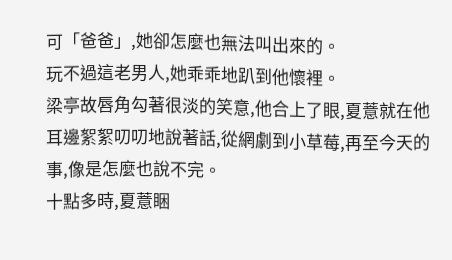可「爸爸」,她卻怎麼也無法叫出來的。
玩不過這老男人,她乖乖地趴到他懷裡。
梁亭故唇角勾著很淡的笑意,他合上了眼,夏薏就在他耳邊絮絮叨叨地說著話,從網劇到小草莓,再至今天的事,像是怎麼也說不完。
十點多時,夏薏睏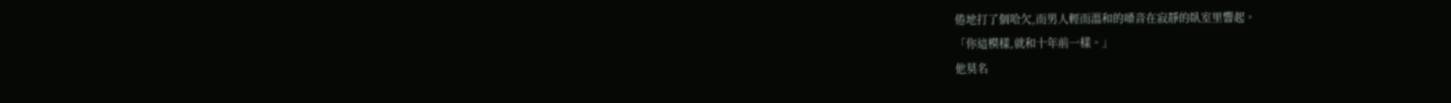倦地打了個哈欠,而男人輕而溫和的嗓音在寂靜的臥室里響起。
「你這模樣,就和十年前一樣。」
他莫名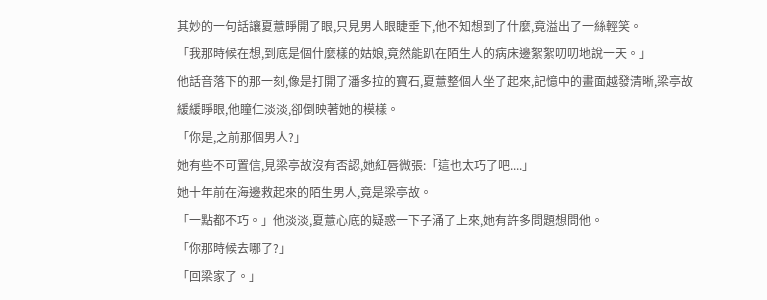其妙的一句話讓夏薏睜開了眼,只見男人眼睫垂下,他不知想到了什麼,竟溢出了一絲輕笑。
「我那時候在想,到底是個什麼樣的姑娘,竟然能趴在陌生人的病床邊絮絮叨叨地說一天。」
他話音落下的那一刻,像是打開了潘多拉的寶石,夏薏整個人坐了起來,記憶中的畫面越發清晰,梁亭故緩緩睜眼,他瞳仁淡淡,卻倒映著她的模樣。
「你是,之前那個男人?」
她有些不可置信,見梁亭故沒有否認,她紅唇微張:「這也太巧了吧....」
她十年前在海邊救起來的陌生男人,竟是梁亭故。
「一點都不巧。」他淡淡,夏薏心底的疑惑一下子涌了上來,她有許多問題想問他。
「你那時候去哪了?」
「回梁家了。」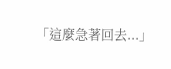「這麼急著回去...」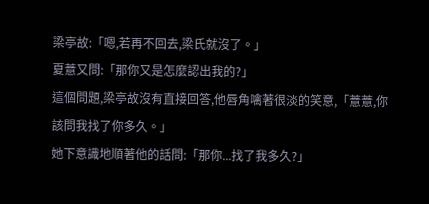梁亭故:「嗯,若再不回去,梁氏就沒了。」
夏薏又問:「那你又是怎麼認出我的?」
這個問題,梁亭故沒有直接回答,他唇角噙著很淡的笑意,「薏薏,你該問我找了你多久。」
她下意識地順著他的話問:「那你...找了我多久?」